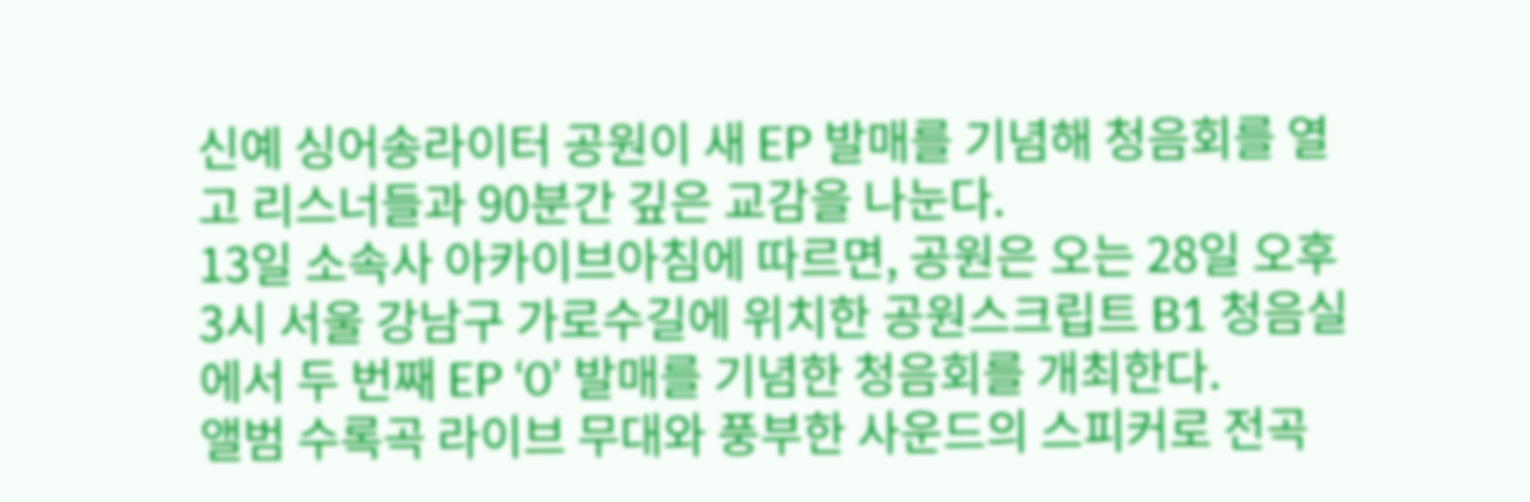신예 싱어송라이터 공원이 새 EP 발매를 기념해 청음회를 열고 리스너들과 90분간 깊은 교감을 나눈다.
13일 소속사 아카이브아침에 따르면, 공원은 오는 28일 오후 3시 서울 강남구 가로수길에 위치한 공원스크립트 B1 청음실에서 두 번째 EP ‘0’ 발매를 기념한 청음회를 개최한다.
앨범 수록곡 라이브 무대와 풍부한 사운드의 스피커로 전곡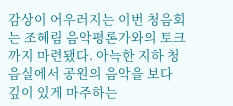감상이 어우러지는 이번 청음회는 조혜림 음악평론가와의 토크까지 마련됐다. 아늑한 지하 청음실에서 공원의 음악을 보다 깊이 있게 마주하는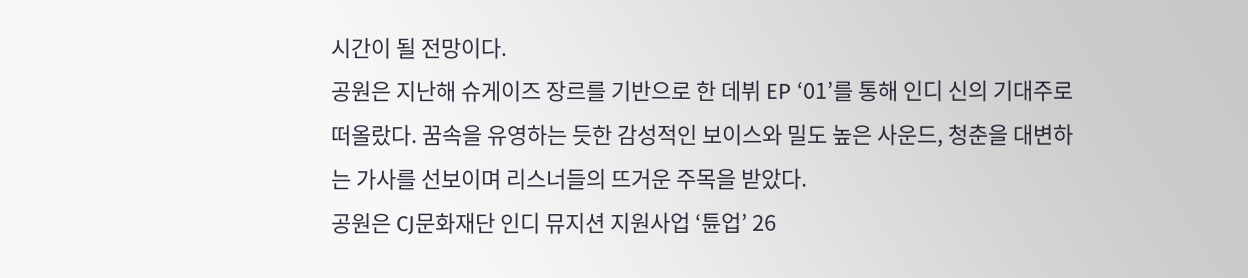시간이 될 전망이다.
공원은 지난해 슈게이즈 장르를 기반으로 한 데뷔 EP ‘01’를 통해 인디 신의 기대주로 떠올랐다. 꿈속을 유영하는 듯한 감성적인 보이스와 밀도 높은 사운드, 청춘을 대변하는 가사를 선보이며 리스너들의 뜨거운 주목을 받았다.
공원은 CJ문화재단 인디 뮤지션 지원사업 ‘튠업’ 26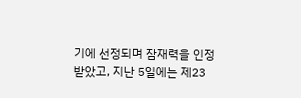기에 선정되며 잠재력을 인정받았고, 지난 5일에는 제23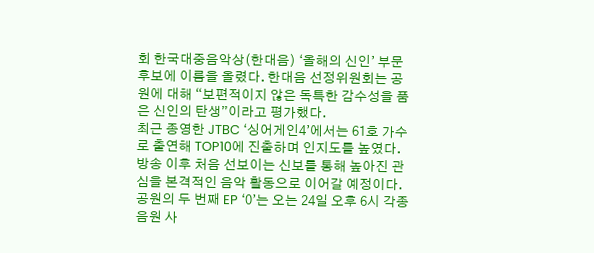회 한국대중음악상(한대음) ‘올해의 신인’ 부문 후보에 이름을 올렸다. 한대음 선정위원회는 공원에 대해 “보편적이지 않은 독특한 감수성을 품은 신인의 탄생”이라고 평가했다.
최근 종영한 JTBC ‘싱어게인4’에서는 61호 가수로 출연해 TOP10에 진출하며 인지도를 높였다. 방송 이후 처음 선보이는 신보를 통해 높아진 관심을 본격적인 음악 활동으로 이어갈 예정이다.
공원의 두 번째 EP ‘0’는 오는 24일 오후 6시 각종 음원 사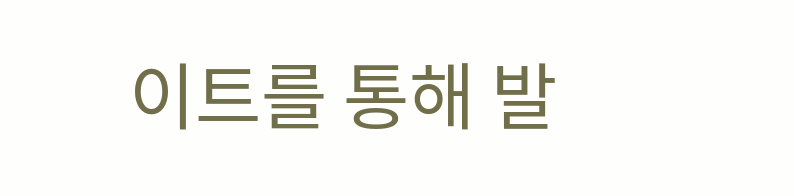이트를 통해 발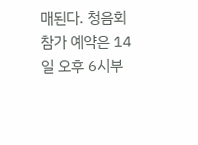매된다. 청음회 참가 예약은 14일 오후 6시부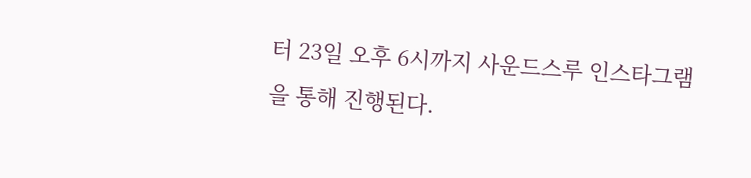터 23일 오후 6시까지 사운드스루 인스타그램을 통해 진행된다.